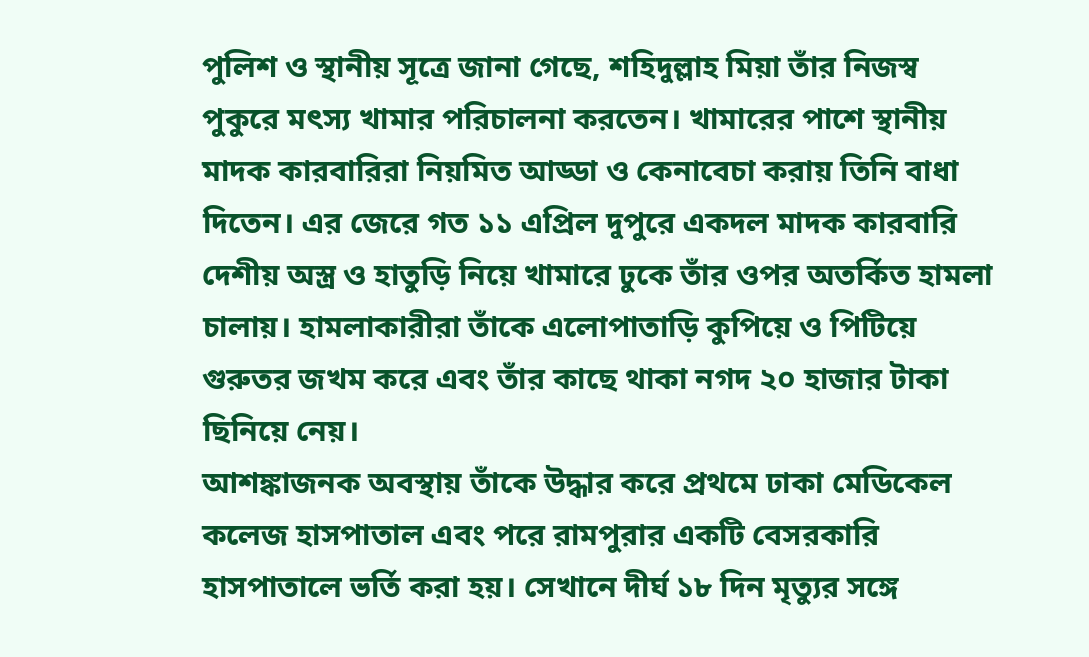পুলিশ ও স্থানীয় সূত্রে জানা গেছে, শহিদুল্লাহ মিয়া তাঁর নিজস্ব পুকুরে মৎস্য খামার পরিচালনা করতেন। খামারের পাশে স্থানীয় মাদক কারবারিরা নিয়মিত আড্ডা ও কেনাবেচা করায় তিনি বাধা দিতেন। এর জেরে গত ১১ এপ্রিল দুপুরে একদল মাদক কারবারি দেশীয় অস্ত্র ও হাতুড়ি নিয়ে খামারে ঢুকে তাঁর ওপর অতর্কিত হামলা চালায়। হামলাকারীরা তাঁকে এলোপাতাড়ি কুপিয়ে ও পিটিয়ে গুরুতর জখম করে এবং তাঁর কাছে থাকা নগদ ২০ হাজার টাকা ছিনিয়ে নেয়।
আশঙ্কাজনক অবস্থায় তাঁকে উদ্ধার করে প্রথমে ঢাকা মেডিকেল কলেজ হাসপাতাল এবং পরে রামপুরার একটি বেসরকারি হাসপাতালে ভর্তি করা হয়। সেখানে দীর্ঘ ১৮ দিন মৃত্যুর সঙ্গে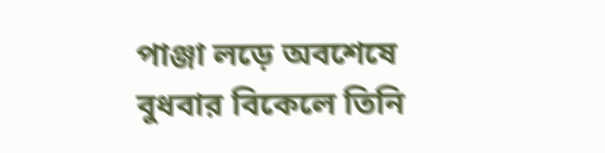পাঞ্জা লড়ে অবশেষে বুধবার বিকেলে তিনি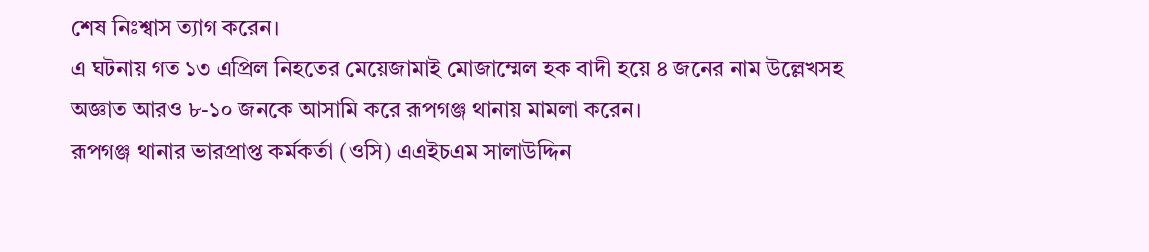শেষ নিঃশ্বাস ত্যাগ করেন।
এ ঘটনায় গত ১৩ এপ্রিল নিহতের মেয়েজামাই মোজাম্মেল হক বাদী হয়ে ৪ জনের নাম উল্লেখসহ অজ্ঞাত আরও ৮-১০ জনকে আসামি করে রূপগঞ্জ থানায় মামলা করেন।
রূপগঞ্জ থানার ভারপ্রাপ্ত কর্মকর্তা (ওসি) এএইচএম সালাউদ্দিন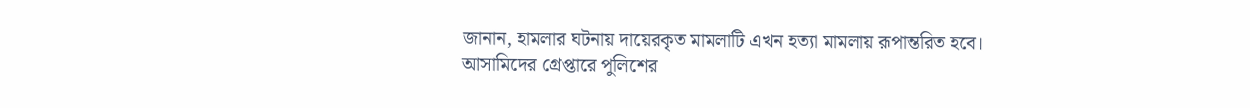জানান, হামলার ঘটনায় দায়েরকৃত মামলাটি এখন হত্যা মামলায় রূপান্তরিত হবে। আসামিদের গ্রেপ্তারে পুলিশের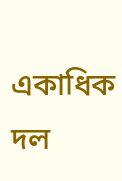একাধিক দল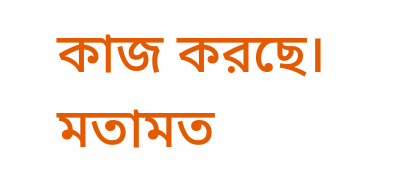কাজ করছে।
মতামত